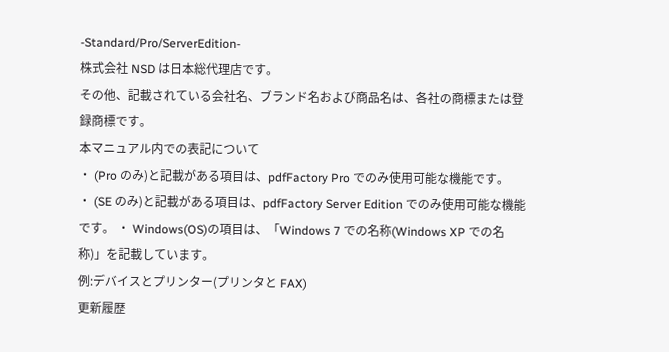-Standard/Pro/ServerEdition-
株式会社 NSD は⽇本総代理店です。
その他、記載されている会社名、ブランド名および商品名は、各社の商標または登録商標です。
本マニュアル内での表記について
・ (Pro のみ)と記載がある項目は、pdfFactory Pro でのみ使用可能な機能です。
・ (SE のみ)と記載がある項目は、pdfFactory Server Edition でのみ使用可能な機能です。 ・ Windows(OS)の項目は、「Windows 7 での名称(Windows XP での名称)」を記載しています。
例:デバイスとプリンター(プリンタと FAX)
更新履歴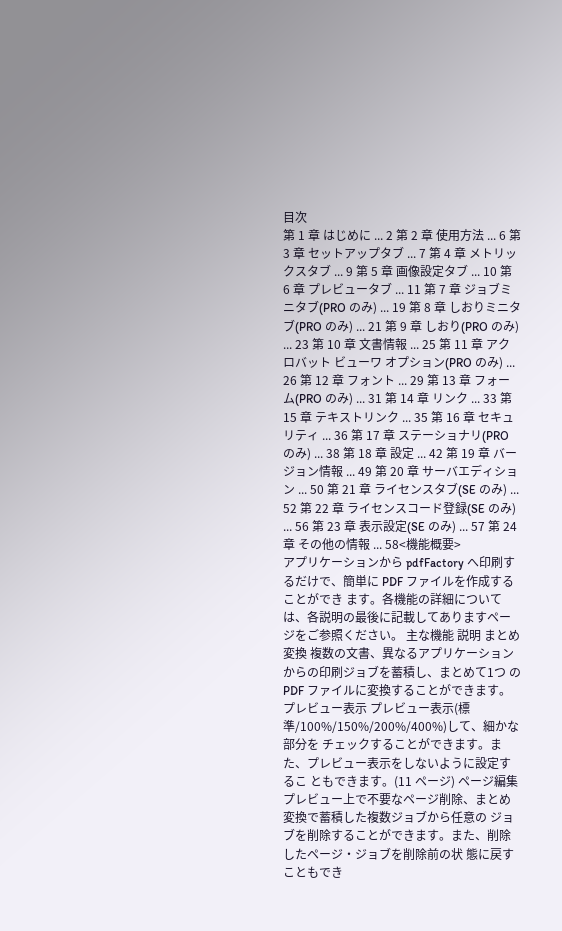目次
第 1 章 はじめに ... 2 第 2 章 使用方法 ... 6 第 3 章 セットアップタブ ... 7 第 4 章 メトリックスタブ ... 9 第 5 章 画像設定タブ ... 10 第 6 章 プレビュータブ ... 11 第 7 章 ジョブミニタブ(PRO のみ) ... 19 第 8 章 しおりミニタブ(PRO のみ) ... 21 第 9 章 しおり(PRO のみ) ... 23 第 10 章 文書情報 ... 25 第 11 章 アクロバット ビューワ オプション(PRO のみ) ... 26 第 12 章 フォント ... 29 第 13 章 フォーム(PRO のみ) ... 31 第 14 章 リンク ... 33 第 15 章 テキストリンク ... 35 第 16 章 セキュリティ ... 36 第 17 章 ステーショナリ(PRO のみ) ... 38 第 18 章 設定 ... 42 第 19 章 バージョン情報 ... 49 第 20 章 サーバエディション ... 50 第 21 章 ライセンスタブ(SE のみ) ... 52 第 22 章 ライセンスコード登録(SE のみ) ... 56 第 23 章 表示設定(SE のみ) ... 57 第 24 章 その他の情報 ... 58<機能概要>
アプリケーションから pdfFactory へ印刷するだけで、簡単に PDF ファイルを作成することができ ます。各機能の詳細については、各説明の最後に記載してありますページをご参照ください。 主な機能 説明 まとめ変換 複数の⽂書、異なるアプリケーションからの印刷ジョブを蓄積し、まとめて1つ の PDF ファイルに変換することができます。 プレビュー表示 プレビュー表示(標準/100%/150%/200%/400%)して、細かな部分を チェックすることができます。また、プレビュー表示をしないように設定するこ ともできます。(11 ページ) ページ編集 プレビュー上で不要なページ削除、まとめ変換で蓄積した複数ジョブから任意の ジョブを削除することができます。また、削除したページ・ジョブを削除前の状 態に戻すこともでき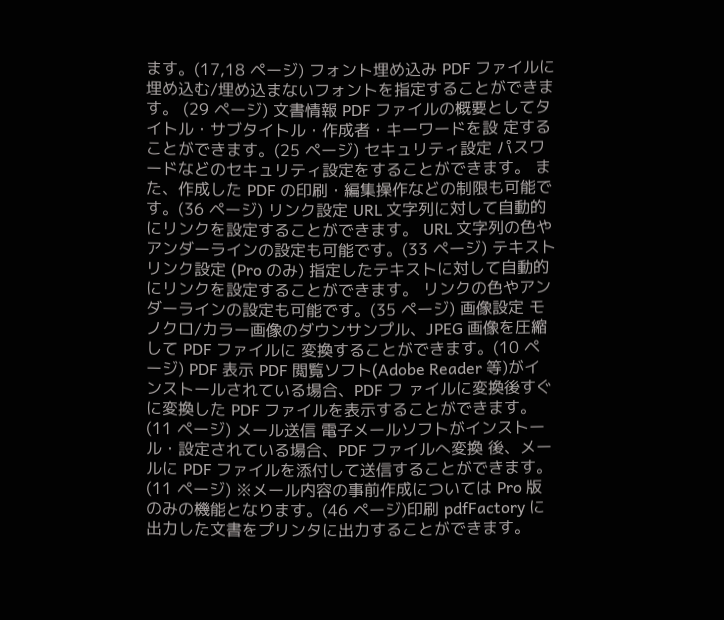ます。(17,18 ページ) フォント埋め込み PDF ファイルに埋め込む/埋め込まないフォントを指定することができます。 (29 ページ) 文書情報 PDF ファイルの概要としてタイトル・サブタイトル・作成者・キーワードを設 定することができます。(25 ページ) セキュリティ設定 パスワードなどのセキュリティ設定をすることができます。 また、作成した PDF の印刷・編集操作などの制限も可能です。(36 ページ) リンク設定 URL ⽂字列に対して⾃動的にリンクを設定することができます。 URL ⽂字列の⾊やアンダーラインの設定も可能です。(33 ページ) テキストリンク設定 (Pro のみ) 指定したテキストに対して自動的にリンクを設定することができます。 リンクの色やアンダーラインの設定も可能です。(35 ページ) 画像設定 モノクロ/カラー画像のダウンサンプル、JPEG 画像を圧縮して PDF ファイルに 変換することができます。(10 ページ) PDF 表示 PDF 閲覧ソフト(Adobe Reader 等)がインストールされている場合、PDF フ ァイルに変換後すぐに変換した PDF ファイルを表示することができます。 (11 ページ) メール送信 電子メールソフトがインストール・設定されている場合、PDF ファイルへ変換 後、メールに PDF ファイルを添付して送信することができます。(11 ページ) ※メール内容の事前作成については Pro 版のみの機能となります。(46 ページ)印刷 pdfFactory に出⼒した⽂書をプリンタに出⼒することができます。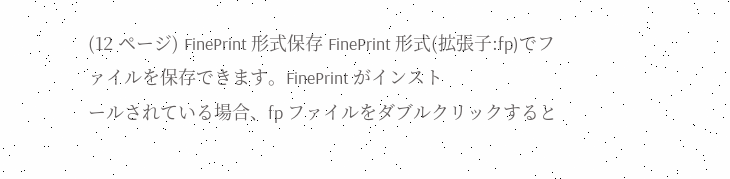(12 ページ) FinePrint 形式保存 FinePrint 形式(拡張子:fp)でファイルを保存できます。FinePrint がインスト
ールされている場合、fp ファイルをダブルクリックすると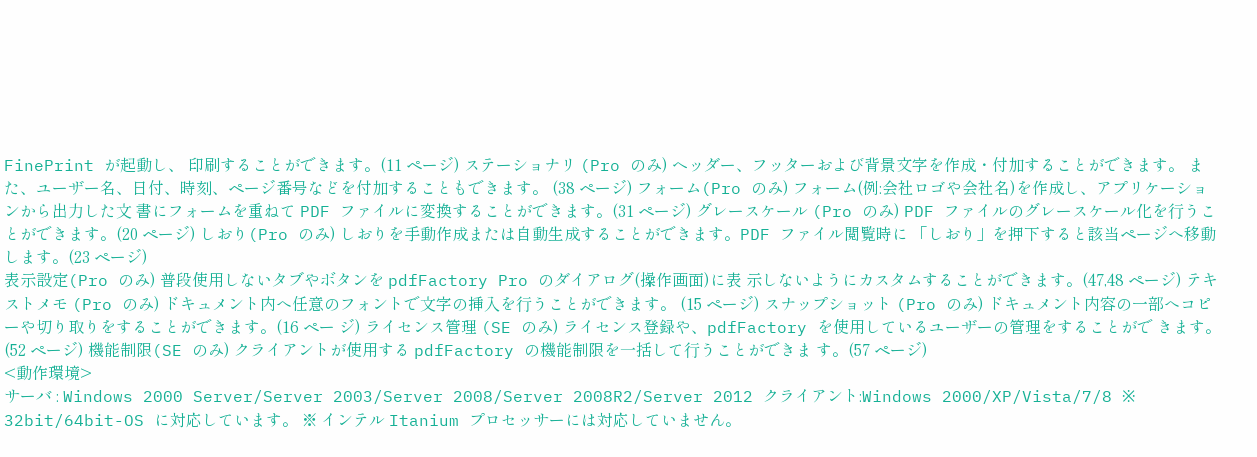FinePrint が起動し、 印刷することができます。(11 ページ) ステーショナリ (Pro のみ) ヘッダー、フッターおよび背景文字を作成・付加することができます。 また、ユーザー名、日付、時刻、ページ番号などを付加することもできます。 (38 ページ) フォーム(Pro のみ) フォーム(例:会社ロゴや会社名)を作成し、アプリケーションから出⼒した⽂ 書にフォームを重ねて PDF ファイルに変換することができます。(31 ページ) グレースケール (Pro のみ) PDF ファイルのグレースケール化を⾏うことができます。(20 ページ) しおり(Pro のみ) しおりを手動作成または自動生成することができます。PDF ファイル閲覧時に 「しおり」を押下すると該当ページへ移動します。(23 ページ)
表示設定(Pro のみ) 普段使用しないタブやボタンを pdfFactory Pro のダイアログ(操作画面)に表 示しないようにカスタムすることができます。(47,48 ページ) テキストメモ (Pro のみ) ドキュメント内へ任意のフォントで⽂字の挿⼊を⾏うことができます。 (15 ページ) スナップショット (Pro のみ) ドキュメント内容の一部へコピーや切り取りをすることができます。(16 ペー ジ) ライセンス管理 (SE のみ) ライセンス登録や、pdfFactory を使用しているユーザーの管理をすることがで きます。(52 ページ) 機能制限(SE のみ) クライアントが使用する pdfFactory の機能制限を⼀括して⾏うことができま す。(57 ページ)
<動作環境>
サーバ : Windows 2000 Server/Server 2003/Server 2008/Server 2008R2/Server 2012 クライアント:Windows 2000/XP/Vista/7/8 ※ 32bit/64bit-OS に対応しています。 ※ インテル Itanium プロセッサーには対応していません。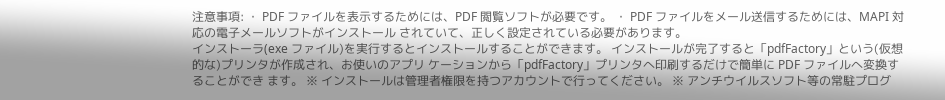注意事項: ・ PDF ファイルを表示するためには、PDF 閲覧ソフトが必要です。 ・ PDF ファイルをメール送信するためには、MAPI 対応の電子メールソフトがインストール されていて、正しく設定されている必要があります。
インストーラ(exe ファイル)を実⾏するとインストールすることができます。 インストールが完了すると「pdfFactory」という(仮想的な)プリンタが作成され、お使いのアプリ ケーションから「pdfFactory」プリンタへ印刷するだけで簡単に PDF ファイルへ変換することができ ます。 ※ インストールは管理者権限を持つアカウントで⾏ってください。 ※ アンチウイルスソフト等の常駐プログ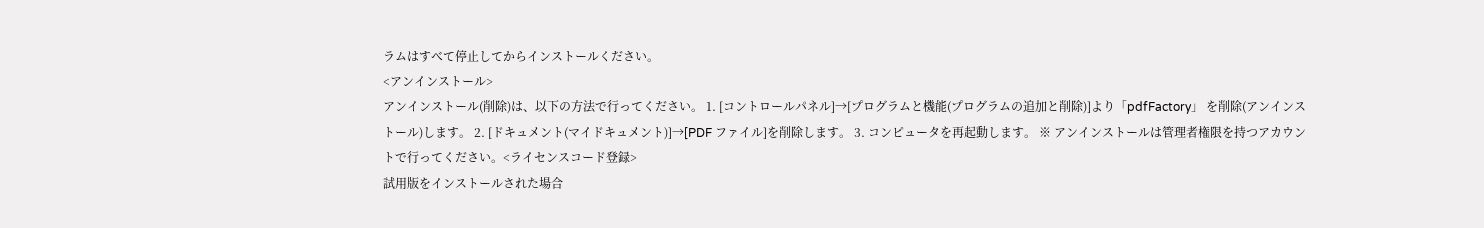ラムはすべて停止してからインストールください。
<アンインストール>
アンインストール(削除)は、以下の方法で⾏ってください。 1. [コントロールパネル]→[プログラムと機能(プログラムの追加と削除)]より「pdfFactory」 を削除(アンインストール)します。 2. [ドキュメント(マイドキュメント)]→[PDF ファイル]を削除します。 3. コンピュータを再起動します。 ※ アンインストールは管理者権限を持つアカウントで⾏ってください。<ライセンスコード登録>
試用版をインストールされた場合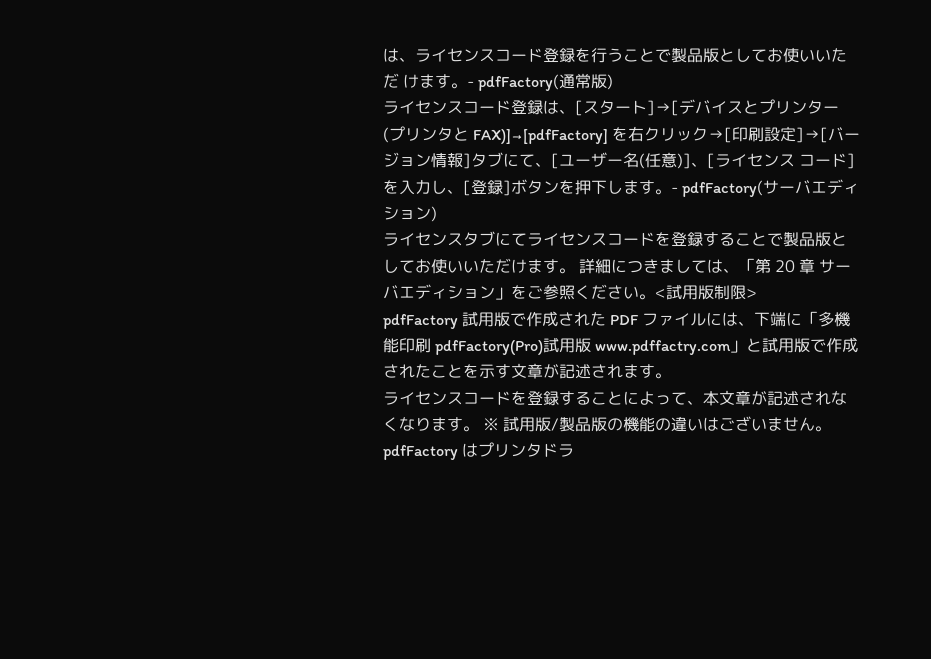は、ライセンスコード登録を⾏うことで製品版としてお使いいただ けます。- pdfFactory(通常版)
ライセンスコード登録は、[スタート]→[デバイスとプリンター(プリンタと FAX)]→[pdfFactory] を右クリック→[印刷設定]→[バージョン情報]タブにて、[ユーザー名(任意)]、[ライセンス コード]を⼊⼒し、[登録]ボタンを押下します。- pdfFactory(サーバエディション)
ライセンスタブにてライセンスコードを登録することで製品版としてお使いいただけます。 詳細につきましては、「第 20 章 サーバエディション」をご参照ください。<試用版制限>
pdfFactory 試用版で作成された PDF ファイルには、下端に「多機能印刷 pdfFactory(Pro)試用版 www.pdffactry.com」と試用版で作成されたことを示す文章が記述されます。
ライセンスコードを登録することによって、本文章が記述されなくなります。 ※ 試用版/製品版の機能の違いはございません。
pdfFactory はプリンタドラ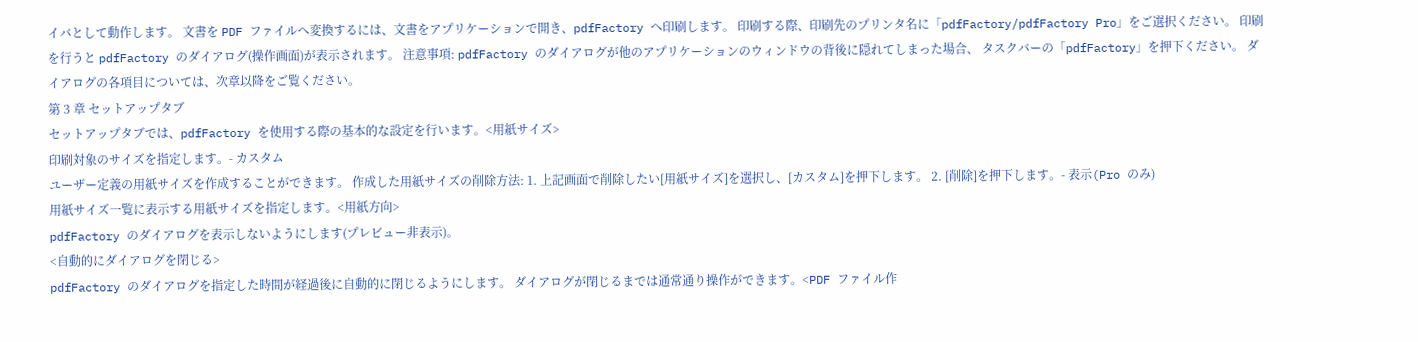イバとして動作します。 文書を PDF ファイルへ変換するには、文書をアプリケーションで開き、pdfFactory へ印刷します。 印刷する際、印刷先のプリンタ名に「pdfFactory/pdfFactory Pro」をご選択ください。 印刷を⾏うと pdfFactory のダイアログ(操作画面)が表示されます。 注意事項: pdfFactory のダイアログが他のアプリケーションのウィンドウの背後に隠れてしまった場合、 タスクバーの「pdfFactory」を押下ください。 ダイアログの各項⽬については、次章以降をご覧ください。
第 3 章 セットアップタブ
セットアップタブでは、pdfFactory を使用する際の基本的な設定を⾏います。<用紙サイズ>
印刷対象のサイズを指定します。- カスタム
ユーザー定義の用紙サイズを作成することができます。 作成した用紙サイズの削除方法: 1. 上記画面で削除したい[用紙サイズ]を選択し、[カスタム]を押下します。 2. [削除]を押下します。- 表示(Pro のみ)
用紙サイズ一覧に表示する用紙サイズを指定します。<用紙方向>
pdfFactory のダイアログを表示しないようにします(プレビュー非表示)。
<自動的にダイアログを閉じる>
pdfFactory のダイアログを指定した時間が経過後に自動的に閉じるようにします。 ダイアログが閉じるまでは通常通り操作ができます。<PDF ファイル作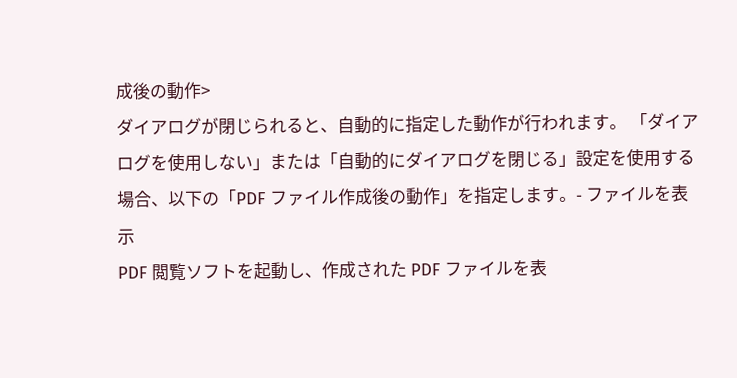成後の動作>
ダイアログが閉じられると、⾃動的に指定した動作が⾏われます。 「ダイアログを使用しない」または「自動的にダイアログを閉じる」設定を使用する場合、以下の「PDF ファイル作成後の動作」を指定します。- ファイルを表示
PDF 閲覧ソフトを起動し、作成された PDF ファイルを表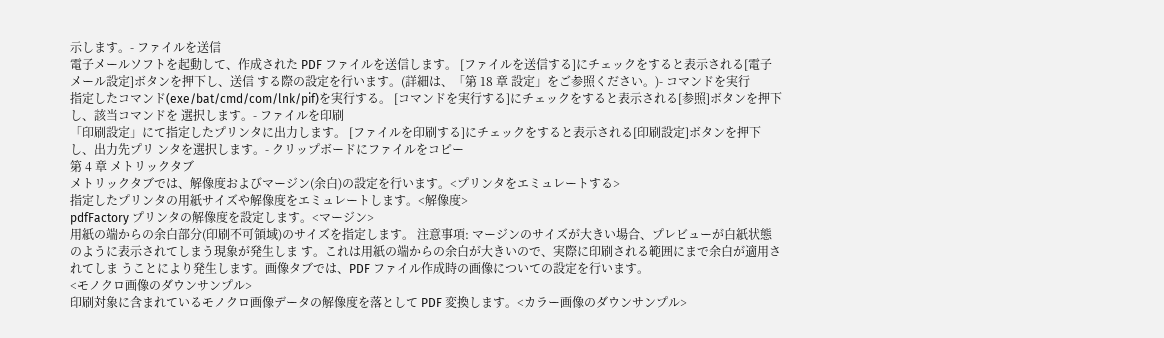示します。- ファイルを送信
電子メールソフトを起動して、作成された PDF ファイルを送信します。 [ファイルを送信する]にチェックをすると表示される[電子メール設定]ボタンを押下し、送信 する際の設定を⾏います。(詳細は、「第 18 章 設定」をご参照ください。)- コマンドを実⾏
指定したコマンド(exe/bat/cmd/com/lnk/pif)を実⾏する。 [コマンドを実⾏する]にチェックをすると表示される[参照]ボタンを押下し、該当コマンドを 選択します。- ファイルを印刷
「印刷設定」にて指定したプリンタに出⼒します。 [ファイルを印刷する]にチェックをすると表示される[印刷設定]ボタンを押下し、出⼒先プリ ンタを選択します。- クリップボードにファイルをコピー
第 4 章 メトリックタブ
メトリックタブでは、解像度およびマージン(余白)の設定を⾏います。<プリンタをエミュレートする>
指定したプリンタの⽤紙サイズや解像度をエミュレートします。<解像度>
pdfFactory プリンタの解像度を設定します。<マージン>
⽤紙の端からの余⽩部分(印刷不可領域)のサイズを指定します。 注意事項: マージンのサイズが大きい場合、プレビューが白紙状態のように表示されてしまう現象が発生しま す。これは用紙の端からの余白が大きいので、実際に印刷される範囲にまで余白が適用されてしま うことにより発生します。画像タブでは、PDF ファイル作成時の画像についての設定を⾏います。
<モノクロ画像のダウンサンプル>
印刷対象に含まれているモノクロ画像データの解像度を落として PDF 変換します。<カラー画像のダウンサンプル>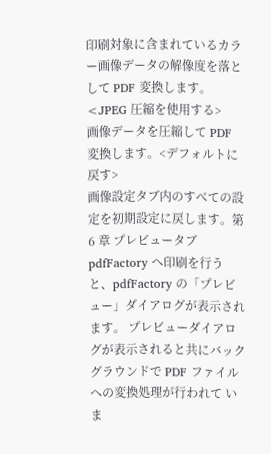印刷対象に含まれているカラー画像データの解像度を落として PDF 変換します。<JPEG 圧縮を使用する>
画像データを圧縮して PDF 変換します。<デフォルトに戻す>
画像設定タブ内のすべての設定を初期設定に戻します。第 6 章 プレビュータブ
pdfFactory へ印刷を⾏うと、pdfFactory の「プレビュー」ダイアログが表示されます。 プレビューダイアログが表示されると共にバックグラウンドで PDF ファイルへの変換処理が⾏われて いま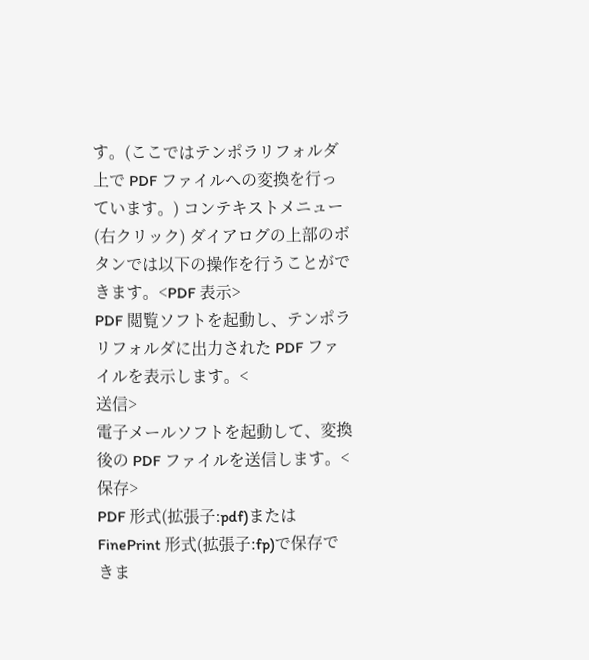す。(ここではテンポラリフォルダ上で PDF ファイルへの変換を⾏っています。) コンテキストメニュー(右クリック) ダイアログの上部のボタンでは以下の操作を⾏うことができます。<PDF 表示>
PDF 閲覧ソフトを起動し、テンポラリフォルダに出⼒された PDF ファイルを表示します。<
送信>
電子メールソフトを起動して、変換後の PDF ファイルを送信します。<
保存>
PDF 形式(拡張子:pdf)または FinePrint 形式(拡張子:fp)で保存できま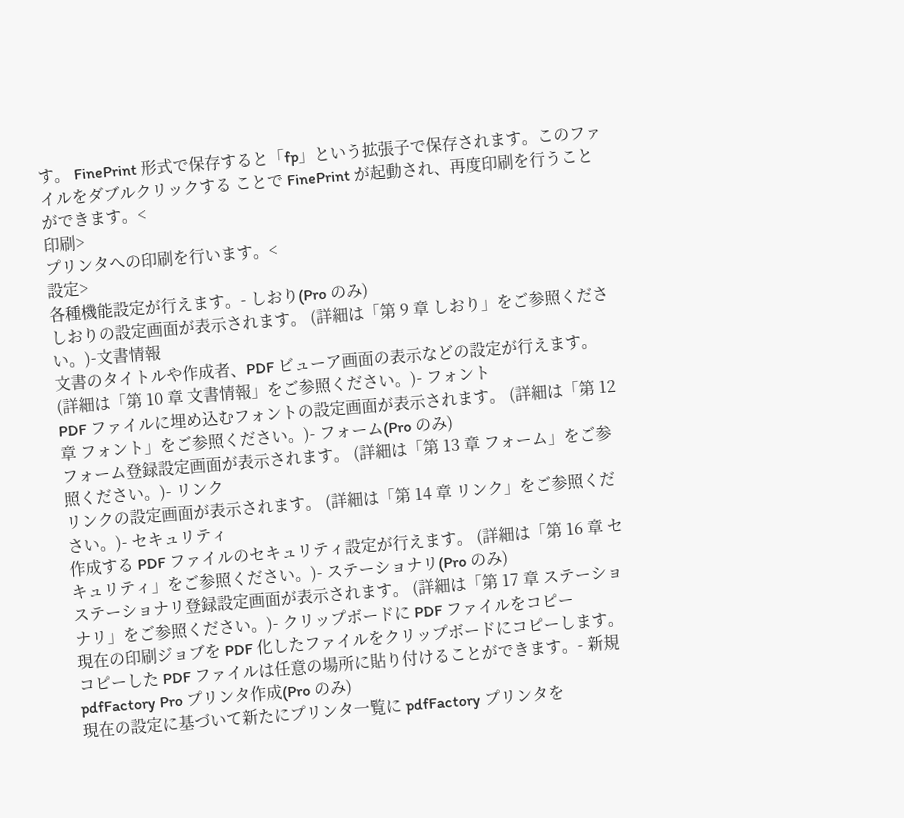す。 FinePrint 形式で保存すると「fp」という拡張子で保存されます。このファイルをダブルクリックする ことで FinePrint が起動され、再度印刷を⾏うことができます。<
印刷>
プリンタへの印刷を⾏います。<
設定>
各種機能設定が⾏えます。- しおり(Pro のみ)
しおりの設定画面が表示されます。 (詳細は「第 9 章 しおり」をご参照ください。)-文書情報
文書のタイトルや作成者、PDF ビューア画面の表示などの設定が⾏えます。 (詳細は「第 10 章 文書情報」をご参照ください。)- フォント
PDF ファイルに埋め込むフォントの設定画面が表示されます。 (詳細は「第 12 章 フォント」をご参照ください。)- フォーム(Pro のみ)
フォーム登録設定画面が表示されます。 (詳細は「第 13 章 フォーム」をご参照ください。)- リンク
リンクの設定画面が表示されます。 (詳細は「第 14 章 リンク」をご参照ください。)- セキュリティ
作成する PDF ファイルのセキュリティ設定が⾏えます。 (詳細は「第 16 章 セキュリティ」をご参照ください。)- ステーショナリ(Pro のみ)
ステーショナリ登録設定画面が表示されます。 (詳細は「第 17 章 ステーショナリ」をご参照ください。)- クリップボードに PDF ファイルをコピー
現在の印刷ジョブを PDF 化したファイルをクリップボードにコピーします。 コピーした PDF ファイルは任意の場所に貼り付けることができます。- 新規 pdfFactory Pro プリンタ作成(Pro のみ)
現在の設定に基づいて新たにプリンタ一覧に pdfFactory プリンタを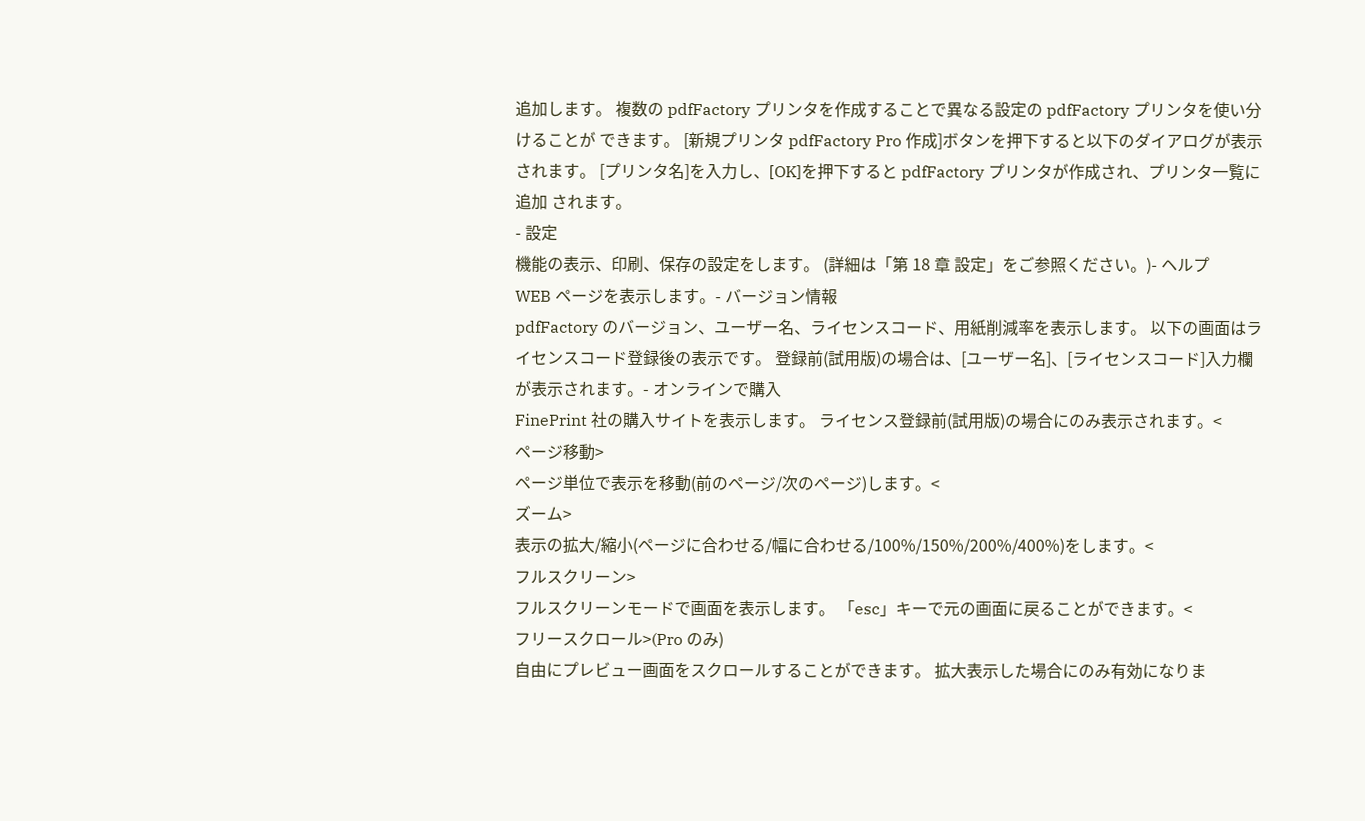追加します。 複数の pdfFactory プリンタを作成することで異なる設定の pdfFactory プリンタを使い分けることが できます。 [新規プリンタ pdfFactory Pro 作成]ボタンを押下すると以下のダイアログが表示されます。 [プリンタ名]を⼊⼒し、[OK]を押下すると pdfFactory プリンタが作成され、プリンタ一覧に追加 されます。
- 設定
機能の表示、印刷、保存の設定をします。 (詳細は「第 18 章 設定」をご参照ください。)- ヘルプ
WEB ページを表示します。- バージョン情報
pdfFactory のバージョン、ユーザー名、ライセンスコード、⽤紙削減率を表⽰します。 以下の画面はライセンスコード登録後の表示です。 登録前(試用版)の場合は、[ユーザー名]、[ライセンスコード]⼊⼒欄が表⽰されます。- オンラインで購入
FinePrint 社の購入サイトを表示します。 ライセンス登録前(試用版)の場合にのみ表示されます。<
ページ移動>
ページ単位で表示を移動(前のページ/次のページ)します。<
ズーム>
表示の拡大/縮小(ページに合わせる/幅に合わせる/100%/150%/200%/400%)をします。<
フルスクリーン>
フルスクリーンモードで画面を表示します。 「esc」キーで元の画面に戻ることができます。<
フリースクロール>(Pro のみ)
自由にプレビュー画面をスクロールすることができます。 拡大表示した場合にのみ有効になりま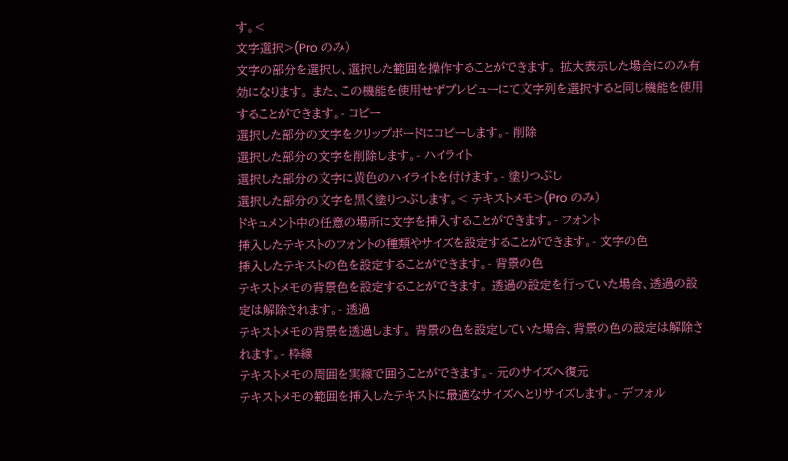す。<
文字選択>(Pro のみ)
文字の部分を選択し、選択した範囲を操作することができます。 拡大表示した場合にのみ有効になります。 また、この機能を使⽤せずプレビューにて⽂字列を選択すると同じ機能を使⽤することができます。- コピー
選択した部分の文字をクリップボードにコピーします。- 削除
選択した部分の文字を削除します。- ハイライト
選択した部分の⽂字に⻩⾊のハイライトを付けます。- 塗りつぶし
選択した部分の⽂字を⿊く塗りつぶします。< テキストメモ>(Pro のみ)
ドキュメント中の任意の場所に文字を挿入することができます。- フォント
挿入したテキストのフォントの種類やサイズを設定することができます。- 文字の色
挿入したテキストの色を設定することができます。- 背景の色
テキストメモの背景色を設定することができます。 透過の設定を⾏っていた場合、透過の設定は解除されます。- 透過
テキストメモの背景を透過します。 背景の色を設定していた場合、背景の色の設定は解除されます。- 枠線
テキストメモの周囲を実線で囲うことができます。- 元のサイズへ復元
テキストメモの範囲を挿入したテキストに最適なサイズへとリサイズします。- デフォル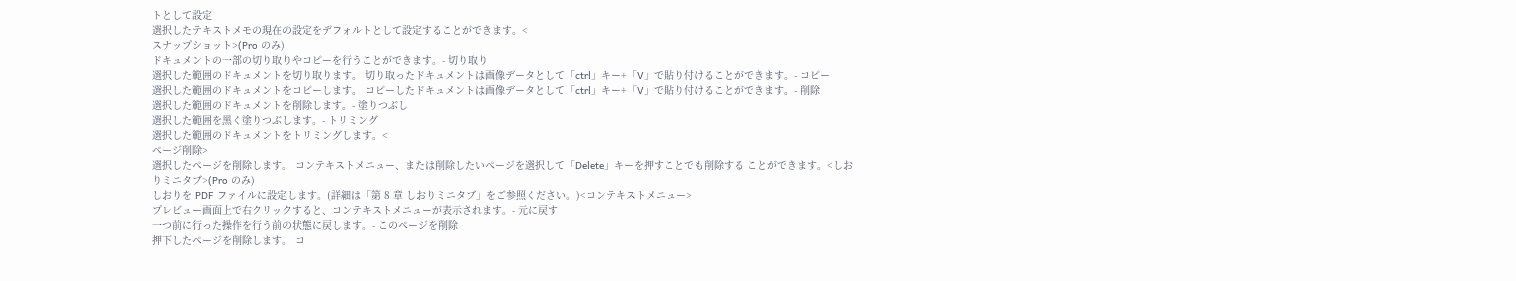トとして設定
選択したテキストメモの現在の設定をデフォルトとして設定することができます。<
スナップショット>(Pro のみ)
ドキュメントの⼀部の切り取りやコピーを⾏うことができます。- 切り取り
選択した範囲のドキュメントを切り取ります。 切り取ったドキュメントは画像データとして「ctrl」キー+「V」で貼り付けることができます。- コピー
選択した範囲のドキュメントをコピーします。 コピーしたドキュメントは画像データとして「ctrl」キー+「V」で貼り付けることができます。- 削除
選択した範囲のドキュメントを削除します。- 塗りつぶし
選択した範囲を⿊く塗りつぶします。- トリミング
選択した範囲のドキュメントをトリミングします。<
ページ削除>
選択したページを削除します。 コンテキストメニュー、または削除したいページを選択して「Delete」キーを押すことでも削除する ことができます。<しおりミニタブ>(Pro のみ)
しおりを PDF ファイルに設定します。(詳細は「第 8 章 しおりミニタブ」をご参照ください。)<コンテキストメニュー>
プレビュー画面上で右クリックすると、コンテキストメニューが表示されます。- 元に戻す
⼀つ前に⾏った操作を⾏う前の状態に戻します。- このページを削除
押下したページを削除します。 コ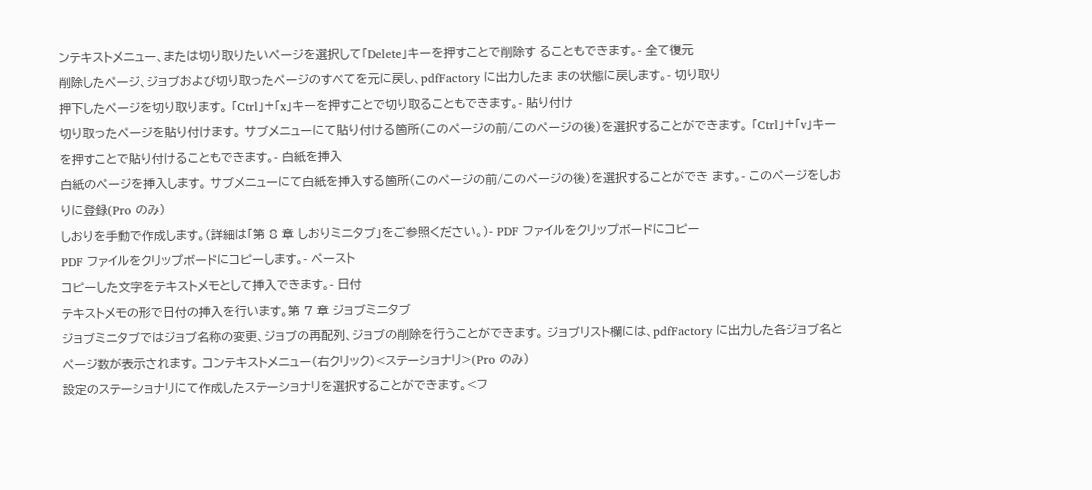ンテキストメニュー、または切り取りたいページを選択して「Delete」キーを押すことで削除す ることもできます。- 全て復元
削除したページ、ジョブおよび切り取ったページのすべてを元に戻し、pdfFactory に出⼒したま まの状態に戻します。- 切り取り
押下したページを切り取ります。 「Ctrl」+「x」キーを押すことで切り取ることもできます。- 貼り付け
切り取ったページを貼り付けます。 サブメニューにて貼り付ける箇所(このページの前/このページの後)を選択することができます。 「Ctrl」+「v」キーを押すことで貼り付けることもできます。- 白紙を挿入
白紙のページを挿入します。 サブメニューにて白紙を挿入する箇所(このページの前/このページの後)を選択することができ ます。- このページをしおりに登録(Pro のみ)
しおりを手動で作成します。(詳細は「第 8 章 しおりミニタブ」をご参照ください。)- PDF ファイルをクリップボードにコピー
PDF ファイルをクリップボードにコピーします。- ペースト
コピーした文字をテキストメモとして挿入できます。- 日付
テキストメモの形で⽇付の挿⼊を⾏います。第 7 章 ジョブミニタブ
ジョブミニタブではジョブ名称の変更、ジョブの再配列、ジョブの削除を⾏うことができます。 ジョブリスト欄には、pdfFactory に出⼒した各ジョブ名とページ数が表示されます。 コンテキストメニュー(右クリック)<ステーショナリ>(Pro のみ)
設定のステーショナリにて作成したステーショナリを選択することができます。<フ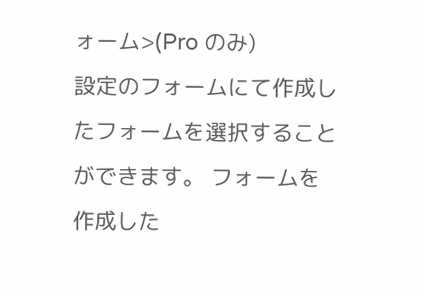ォーム>(Pro のみ)
設定のフォームにて作成したフォームを選択することができます。 フォームを作成した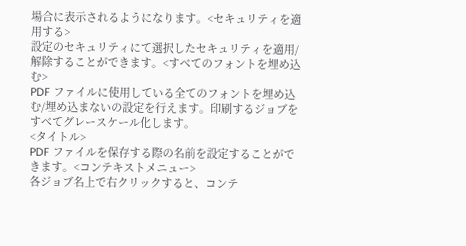場合に表示されるようになります。<セキュリティを適用する>
設定のセキュリティにて選択したセキュリティを適用/解除することができます。<すべてのフォントを埋め込む>
PDF ファイルに使用している全てのフォントを埋め込む/埋め込まないの設定を⾏えます。印刷するジョブをすべてグレースケール化します。
<タイトル>
PDF ファイルを保存する際の名前を設定することができます。<コンテキストメニュー>
各ジョブ名上で右クリックすると、コンテ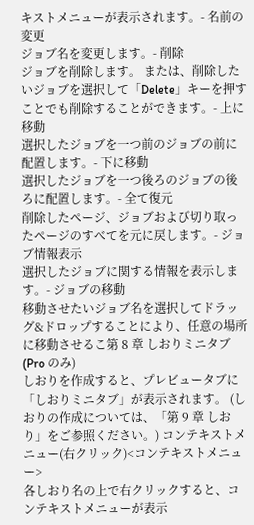キストメニューが表示されます。- 名前の変更
ジョブ名を変更します。- 削除
ジョブを削除します。 または、削除したいジョブを選択して「Delete」キーを押すことでも削除することができます。- 上に移動
選択したジョブを一つ前のジョブの前に配置します。- 下に移動
選択したジョブを一つ後ろのジョブの後ろに配置します。- 全て復元
削除したページ、ジョブおよび切り取ったページのすべてを元に戻します。- ジョブ情報表示
選択したジョブに関する情報を表示します。- ジョブの移動
移動させたいジョブ名を選択してドラッグ&ドロップすることにより、任意の場所に移動させるこ第 8 章 しおりミニタブ(Pro のみ)
しおりを作成すると、プレビュータブに「しおりミニタブ」が表示されます。 (しおりの作成については、「第 9 章 しおり」をご参照ください。) コンテキストメニュー(右クリック)<コンテキストメニュー>
各しおり名の上で右クリックすると、コンテキストメニューが表示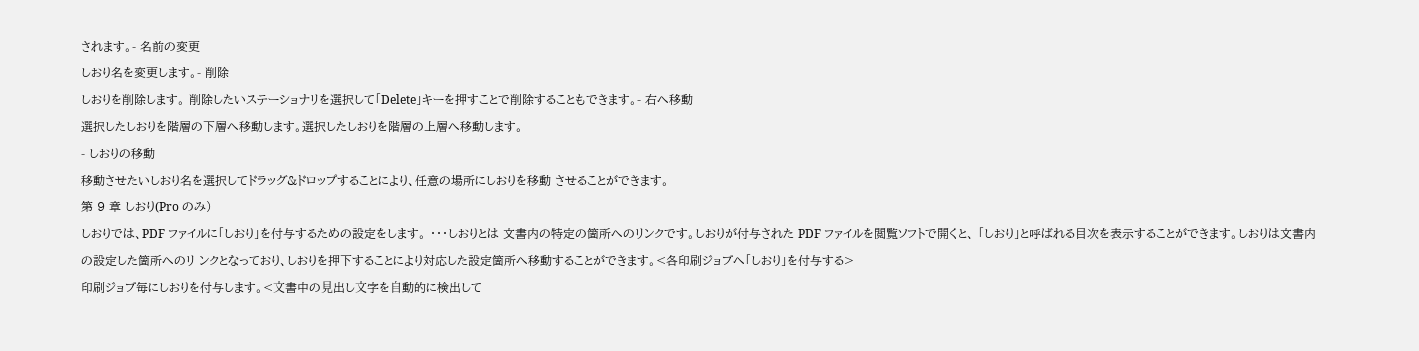されます。- 名前の変更
しおり名を変更します。- 削除
しおりを削除します。 削除したいステーショナリを選択して「Delete」キーを押すことで削除することもできます。- 右へ移動
選択したしおりを階層の下層へ移動します。選択したしおりを階層の上層へ移動します。
- しおりの移動
移動させたいしおり名を選択してドラッグ&ドロップすることにより、任意の場所にしおりを移動 させることができます。
第 9 章 しおり(Pro のみ)
しおりでは、PDF ファイルに「しおり」を付与するための設定をします。 ・・・しおりとは 文書内の特定の箇所へのリンクです。しおりが付与された PDF ファイルを閲覧ソフトで開くと、 「しおり」と呼ばれる目次を表示することができます。しおりは文書内の設定した箇所へのリ ンクとなっており、しおりを押下することにより対応した設定箇所へ移動することができます。<各印刷ジョブへ「しおり」を付与する>
印刷ジョブ毎にしおりを付与します。<⽂書中の⾒出し⽂字を⾃動的に検出して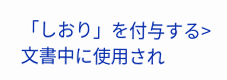「しおり」を付与する>
文書中に使用され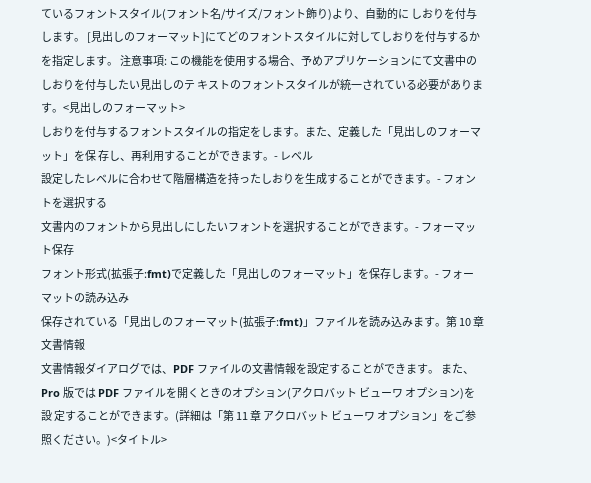ているフォントスタイル(フォント名/サイズ/フォント飾り)より、自動的に しおりを付与します。 [⾒出しのフォーマット]にてどのフォントスタイルに対してしおりを付与するかを指定します。 注意事項: この機能を使⽤する場合、予めアプリケーションにて⽂書中のしおりを付与したい⾒出しのテ キストのフォントスタイルが統一されている必要があります。<⾒出しのフォーマット>
しおりを付与するフォントスタイルの指定をします。また、定義した「⾒出しのフォーマット」を保 存し、再利⽤することができます。- レベル
設定したレベルに合わせて階層構造を持ったしおりを生成することができます。- フォントを選択する
⽂書内のフォントから⾒出しにしたいフォントを選択することができます。- フォーマット保存
フォント形式(拡張子:fmt)で定義した「⾒出しのフォーマット」を保存します。- フォーマットの読み込み
保存されている「⾒出しのフォーマット(拡張子:fmt)」ファイルを読み込みます。第 10 章 文書情報
文書情報ダイアログでは、PDF ファイルの文書情報を設定することができます。 また、Pro 版では PDF ファイルを開くときのオプション(アクロバット ビューワ オプション)を設 定することができます。(詳細は「第 11 章 アクロバット ビューワ オプション」をご参照ください。)<タイトル>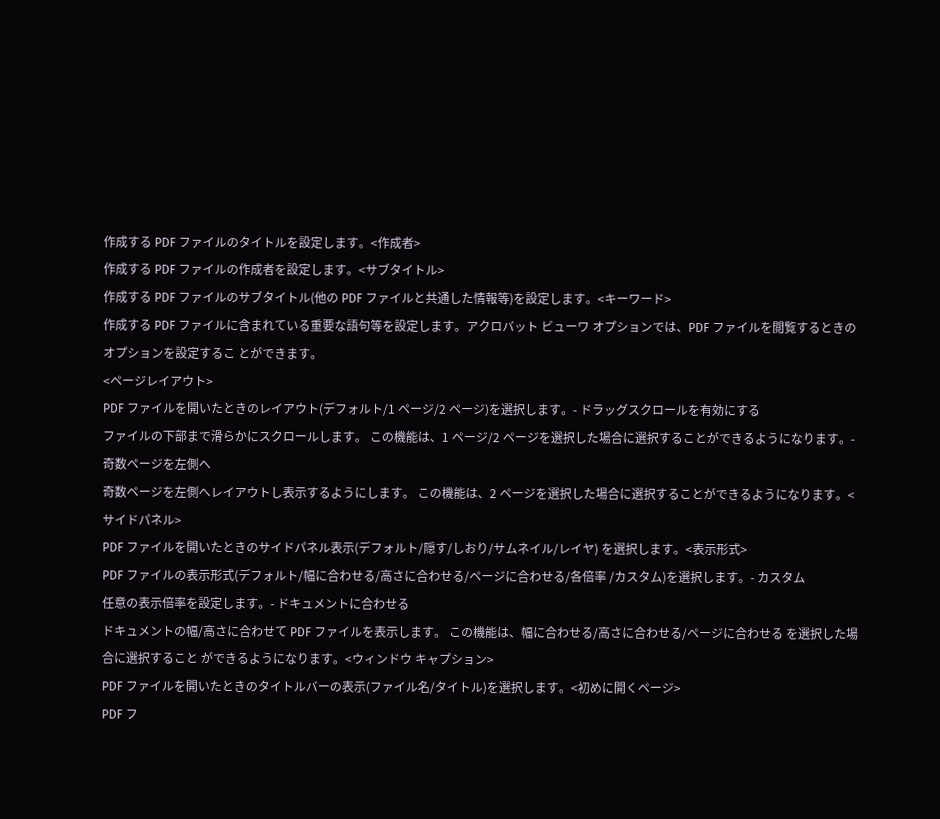作成する PDF ファイルのタイトルを設定します。<作成者>
作成する PDF ファイルの作成者を設定します。<サブタイトル>
作成する PDF ファイルのサブタイトル(他の PDF ファイルと共通した情報等)を設定します。<キーワード>
作成する PDF ファイルに含まれている重要な語句等を設定します。アクロバット ビューワ オプションでは、PDF ファイルを閲覧するときのオプションを設定するこ とができます。
<ページレイアウト>
PDF ファイルを開いたときのレイアウト(デフォルト/1 ページ/2 ページ)を選択します。- ドラッグスクロールを有効にする
ファイルの下部まで滑らかにスクロールします。 この機能は、1 ページ/2 ページを選択した場合に選択することができるようになります。- 奇数ページを左側へ
奇数ページを左側へレイアウトし表示するようにします。 この機能は、2 ページを選択した場合に選択することができるようになります。<サイドパネル>
PDF ファイルを開いたときのサイドパネル表示(デフォルト/隠す/しおり/サムネイル/レイヤ) を選択します。<表示形式>
PDF ファイルの表示形式(デフォルト/幅に合わせる/高さに合わせる/ページに合わせる/各倍率 /カスタム)を選択します。- カスタム
任意の表⽰倍率を設定します。- ドキュメントに合わせる
ドキュメントの幅/高さに合わせて PDF ファイルを表示します。 この機能は、幅に合わせる/高さに合わせる/ページに合わせる を選択した場合に選択すること ができるようになります。<ウィンドウ キャプション>
PDF ファイルを開いたときのタイトルバーの表示(ファイル名/タイトル)を選択します。<初めに開くページ>
PDF フ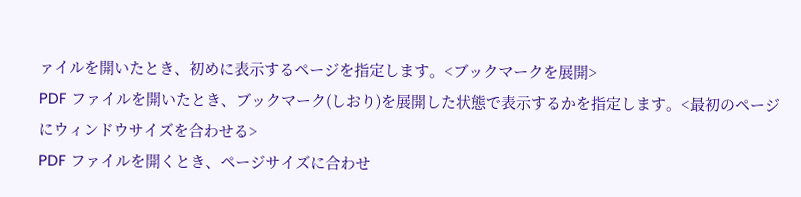ァイルを開いたとき、初めに表示するページを指定します。<ブックマークを展開>
PDF ファイルを開いたとき、ブックマーク(しおり)を展開した状態で表示するかを指定します。<最初のページにウィンドウサイズを合わせる>
PDF ファイルを開くとき、ページサイズに合わせ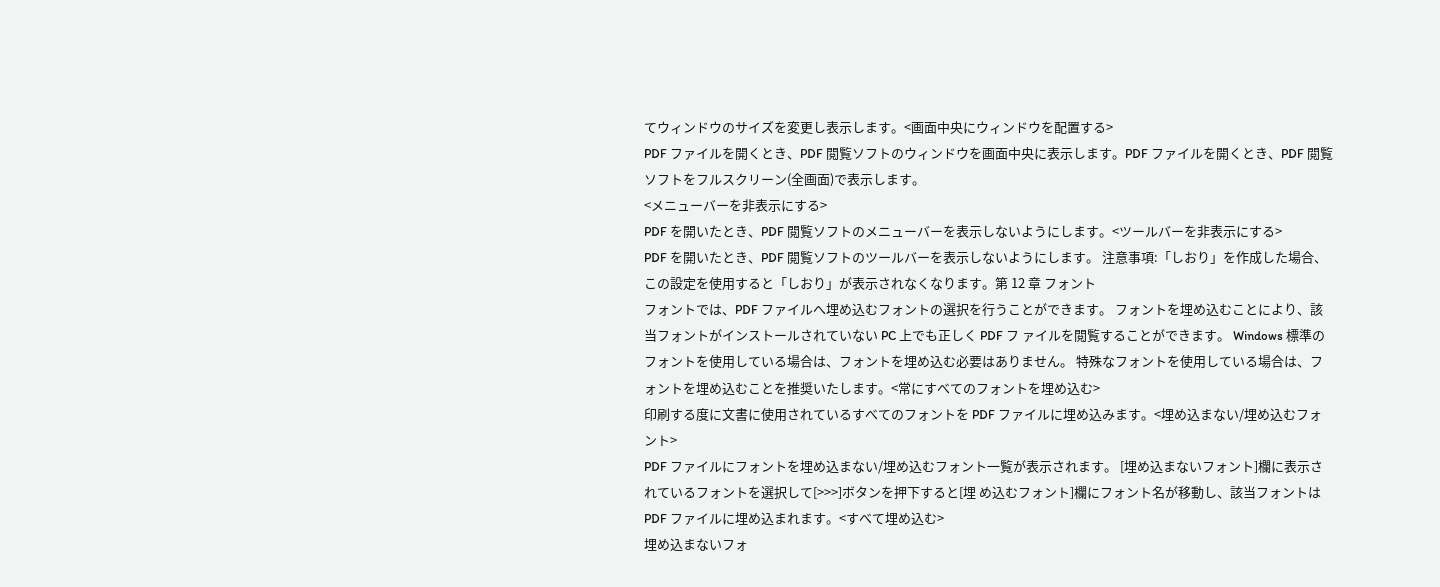てウィンドウのサイズを変更し表⽰します。<画面中央にウィンドウを配置する>
PDF ファイルを開くとき、PDF 閲覧ソフトのウィンドウを画面中央に表示します。PDF ファイルを開くとき、PDF 閲覧ソフトをフルスクリーン(全画面)で表示します。
<メニューバーを非表示にする>
PDF を開いたとき、PDF 閲覧ソフトのメニューバーを表示しないようにします。<ツールバーを非表示にする>
PDF を開いたとき、PDF 閲覧ソフトのツールバーを表示しないようにします。 注意事項:「しおり」を作成した場合、この設定を使用すると「しおり」が表示されなくなります。第 12 章 フォント
フォントでは、PDF ファイルへ埋め込むフォントの選択を⾏うことができます。 フォントを埋め込むことにより、該当フォントがインストールされていない PC 上でも正しく PDF フ ァイルを閲覧することができます。 Windows 標準のフォントを使用している場合は、フォントを埋め込む必要はありません。 特殊なフォントを使用している場合は、フォントを埋め込むことを推奨いたします。<常にすべてのフォントを埋め込む>
印刷する度に⽂書に使⽤されているすべてのフォントを PDF ファイルに埋め込みます。<埋め込まない/埋め込むフォント>
PDF ファイルにフォントを埋め込まない/埋め込むフォント一覧が表示されます。 [埋め込まないフォント]欄に表示されているフォントを選択して[>>>]ボタンを押下すると[埋 め込むフォント]欄にフォント名が移動し、該当フォントは PDF ファイルに埋め込まれます。<すべて埋め込む>
埋め込まないフォ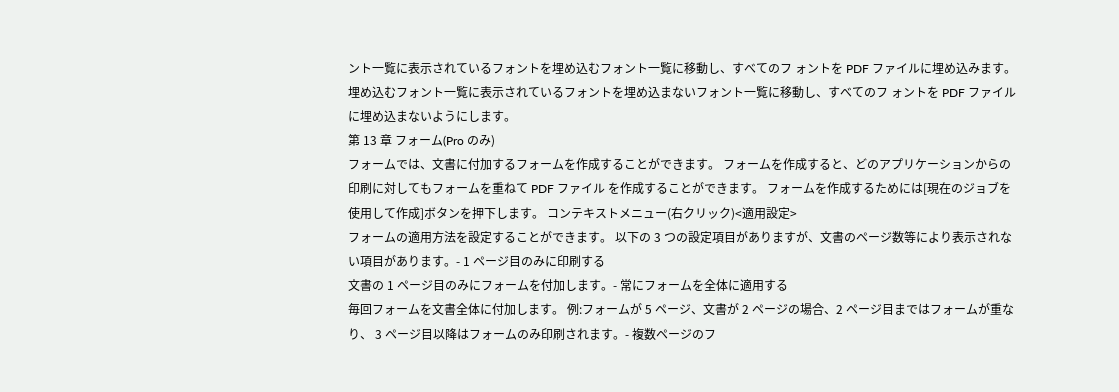ント一覧に表示されているフォントを埋め込むフォント一覧に移動し、すべてのフ ォントを PDF ファイルに埋め込みます。埋め込むフォント一覧に表示されているフォントを埋め込まないフォント一覧に移動し、すべてのフ ォントを PDF ファイルに埋め込まないようにします。
第 13 章 フォーム(Pro のみ)
フォームでは、文書に付加するフォームを作成することができます。 フォームを作成すると、どのアプリケーションからの印刷に対してもフォームを重ねて PDF ファイル を作成することができます。 フォームを作成するためには[現在のジョブを使用して作成]ボタンを押下します。 コンテキストメニュー(右クリック)<適用設定>
フォームの適用方法を設定することができます。 以下の 3 つの設定項目がありますが、文書のページ数等により表示されない項目があります。- 1 ページ目のみに印刷する
文書の 1 ページ目のみにフォームを付加します。- 常にフォームを全体に適用する
毎回フォームを文書全体に付加します。 例:フォームが 5 ページ、文書が 2 ページの場合、2 ページ目まではフォームが重なり、 3 ページ⽬以降はフォームのみ印刷されます。- 複数ページのフ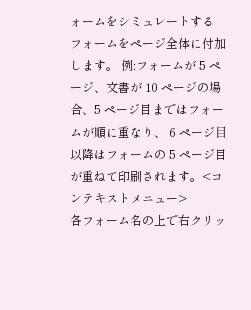ォームをシミュレートする
フォームをページ全体に付加します。 例:フォームが 5 ページ、文書が 10 ページの場合、5 ページ目まではフォームが順に重なり、 6 ページ⽬以降はフォームの 5 ページ目が重ねて印刷されます。<コンテキストメニュー>
各フォーム名の上で右クリッ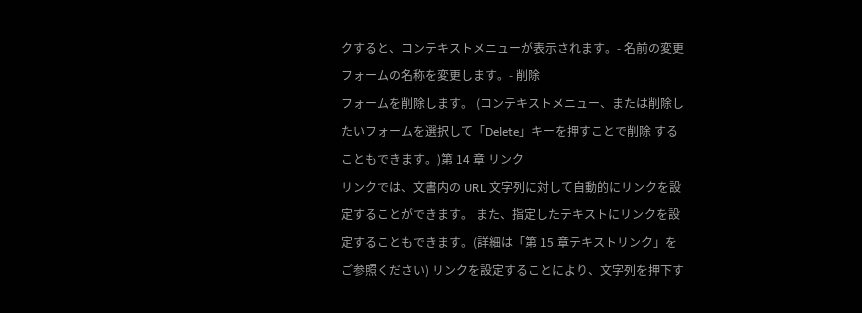クすると、コンテキストメニューが表示されます。- 名前の変更
フォームの名称を変更します。- 削除
フォームを削除します。 (コンテキストメニュー、または削除したいフォームを選択して「Delete」キーを押すことで削除 することもできます。)第 14 章 リンク
リンクでは、文書内の URL ⽂字列に対して⾃動的にリンクを設定することができます。 また、指定したテキストにリンクを設定することもできます。(詳細は「第 15 章テキストリンク」を ご参照ください) リンクを設定することにより、⽂字列を押下す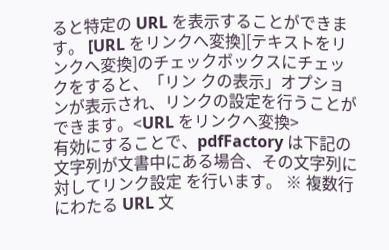ると特定の URL を表示することができます。 [URL をリンクへ変換][テキストをリンクへ変換]のチェックボックスにチェックをすると、「リン クの表⽰」オプションが表⽰され、リンクの設定を⾏うことができます。<URL をリンクへ変換>
有効にすることで、pdfFactory は下記の文字列が⽂書中にある場合、その⽂字列に対してリンク設定 を⾏います。 ※ 複数⾏にわたる URL ⽂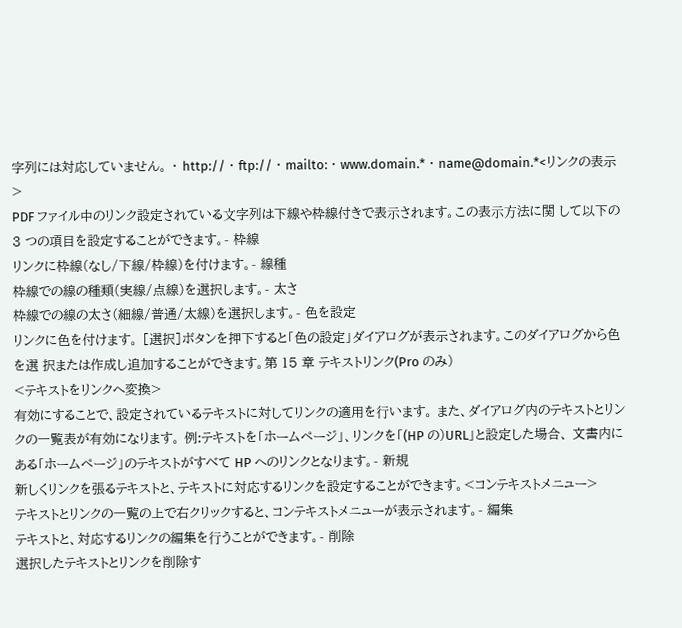字列には対応していません。 ・ http:// ・ ftp:// ・ mailto: ・ www.domain.* ・ name@domain.*<リンクの表示>
PDF ファイル中のリンク設定されている⽂字列は下線や枠線付きで表⽰されます。この表⽰⽅法に関 して以下の 3 つの項目を設定することができます。- 枠線
リンクに枠線(なし/下線/枠線)を付けます。- 線種
枠線での線の種類(実線/点線)を選択します。- 太さ
枠線での線の太さ(細線/普通/太線)を選択します。- 色を設定
リンクに色を付けます。 [選択]ボタンを押下すると「色の設定」ダイアログが表示されます。このダイアログから色を選 択または作成し追加することができます。第 15 章 テキストリンク(Pro のみ)
<テキストをリンクへ変換>
有効にすることで、設定されているテキストに対してリンクの適用を⾏います。 また、ダイアログ内のテキストとリンクの一覧表が有効になります。 例:テキストを「ホームページ」、リンクを「(HP の)URL」と設定した場合、 文書内にある「ホームページ」のテキストがすべて HP へのリンクとなります。- 新規
新しくリンクを張るテキストと、テキストに対応するリンクを設定することができます。<コンテキストメニュー>
テキストとリンクの一覧の上で右クリックすると、コンテキストメニューが表示されます。- 編集
テキストと、対応するリンクの編集を⾏うことができます。- 削除
選択したテキストとリンクを削除す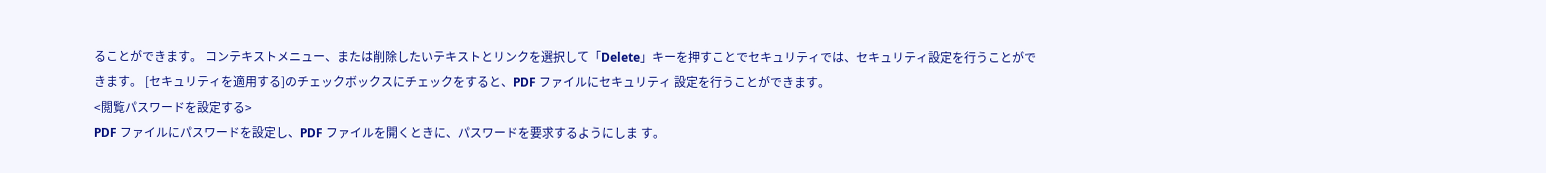ることができます。 コンテキストメニュー、または削除したいテキストとリンクを選択して「Delete」キーを押すことでセキュリティでは、セキュリティ設定を⾏うことができます。 [セキュリティを適用する]のチェックボックスにチェックをすると、PDF ファイルにセキュリティ 設定を⾏うことができます。
<閲覧パスワードを設定する>
PDF ファイルにパスワードを設定し、PDF ファイルを開くときに、パスワードを要求するようにしま す。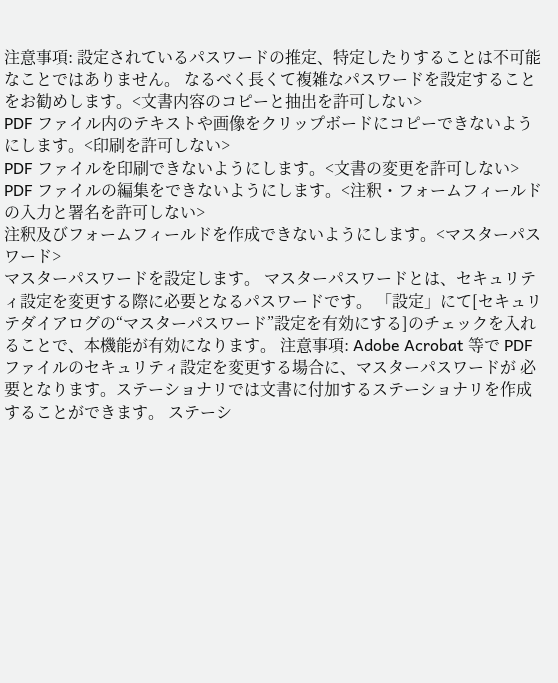注意事項: 設定されているパスワードの推定、特定したりすることは不可能なことではありません。 なるべく⻑くて複雑なパスワードを設定することをお勧めします。<文書内容のコピーと抽出を許可しない>
PDF ファイル内のテキストや画像をクリップボードにコピーできないようにします。<印刷を許可しない>
PDF ファイルを印刷できないようにします。<⽂書の変更を許可しない>
PDF ファイルの編集をできないようにします。<注釈・フォームフィールドの⼊⼒と署名を許可しない>
注釈及びフォームフィールドを作成できないようにします。<マスターパスワード>
マスターパスワードを設定します。 マスターパスワードとは、セキュリティ設定を変更する際に必要となるパスワードです。 「設定」にて[セキュリテダイアログの“マスターパスワード”設定を有効にする]のチェックを入れ ることで、本機能が有効になります。 注意事項: Adobe Acrobat 等で PDF ファイルのセキュリティ設定を変更する場合に、マスターパスワードが 必要となります。ステーショナリでは文書に付加するステーショナリを作成することができます。 ステーシ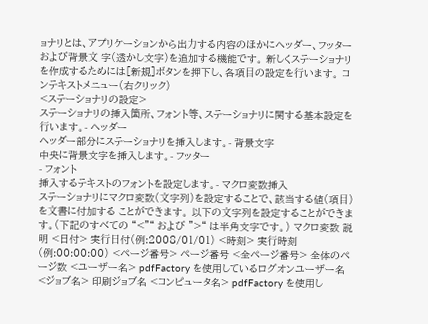ョナリとは、アプリケーションから出⼒する内容のほかにヘッダー、フッターおよび背景⽂ 字(透かし文字)を追加する機能です。 新しくステーショナリを作成するためには[新規]ボタンを押下し、各項⽬の設定を⾏います。 コンテキストメニュー(右クリック)
<ステーショナリの設定>
ステーショナリの挿入箇所、フォント等、ステーショナリに関する基本設定を⾏います。- ヘッダー
ヘッダー部分にステーショナリを挿入します。- 背景文字
中央に背景文字を挿入します。- フッター
- フォント
挿入するテキストのフォントを設定します。- マクロ変数挿入
ステーショナリにマクロ変数(⽂字列)を設定することで、該当する値(項⽬)を⽂書に付加する ことができます。 以下の⽂字列を設定することができます。(下記のすべての “<”“ および ”>“ は半角文字です。) マクロ変数 説明 <日付> 実⾏⽇付(例:2008/01/01) <時刻> 実⾏時刻(例:00:00:00) <ページ番号> ページ番号 <全ページ番号> 全体のページ数 <ユーザー名> pdfFactory を使用しているログオンユーザー名 <ジョブ名> 印刷ジョブ名 <コンピュータ名> pdfFactory を使用し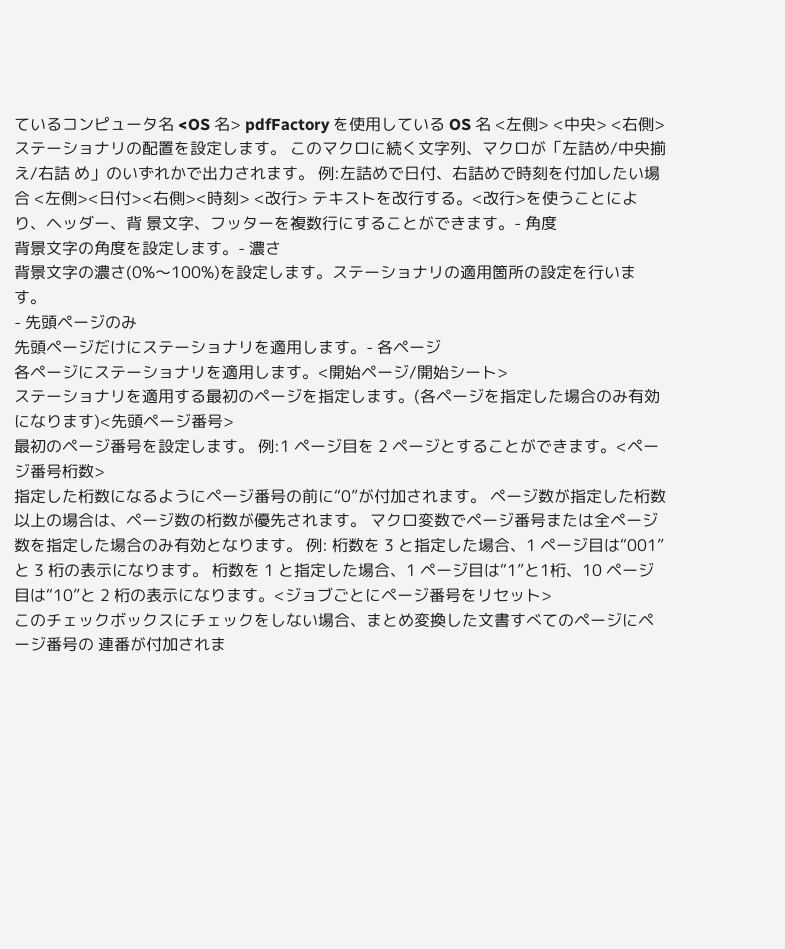ているコンピュータ名 <OS 名> pdfFactory を使用している OS 名 <左側> <中央> <右側> ステーショナリの配置を設定します。 このマクロに続く⽂字列、マクロが「左詰め/中央揃え/右詰 め」のいずれかで出⼒されます。 例:左詰めで⽇付、右詰めで時刻を付加したい場合 <左側><日付><右側><時刻> <改⾏> テキストを改⾏する。<改⾏>を使うことにより、ヘッダー、背 景⽂字、フッターを複数⾏にすることができます。- ⾓度
背景⽂字の⾓度を設定します。- 濃さ
背景文字の濃さ(0%〜100%)を設定します。ステーショナリの適⽤箇所の設定を⾏います。
- 先頭ページのみ
先頭ページだけにステーショナリを適用します。- 各ページ
各ページにステーショナリを適用します。<開始ページ/開始シート>
ステーショナリを適用する最初のページを指定します。(各ページを指定した場合のみ有効になります)<先頭ページ番号>
最初のページ番号を設定します。 例:1 ページ目を 2 ページとすることができます。<ページ番号桁数>
指定した桁数になるようにページ番号の前に“0”が付加されます。 ページ数が指定した桁数以上の場合は、ページ数の桁数が優先されます。 マクロ変数でページ番号または全ページ数を指定した場合のみ有効となります。 例: 桁数を 3 と指定した場合、1 ページ目は“001”と 3 桁の表示になります。 桁数を 1 と指定した場合、1 ページ目は“1”と1桁、10 ページ目は“10”と 2 桁の表示になります。<ジョブごとにページ番号をリセット>
このチェックボックスにチェックをしない場合、まとめ変換した文書すべてのページにページ番号の 連番が付加されま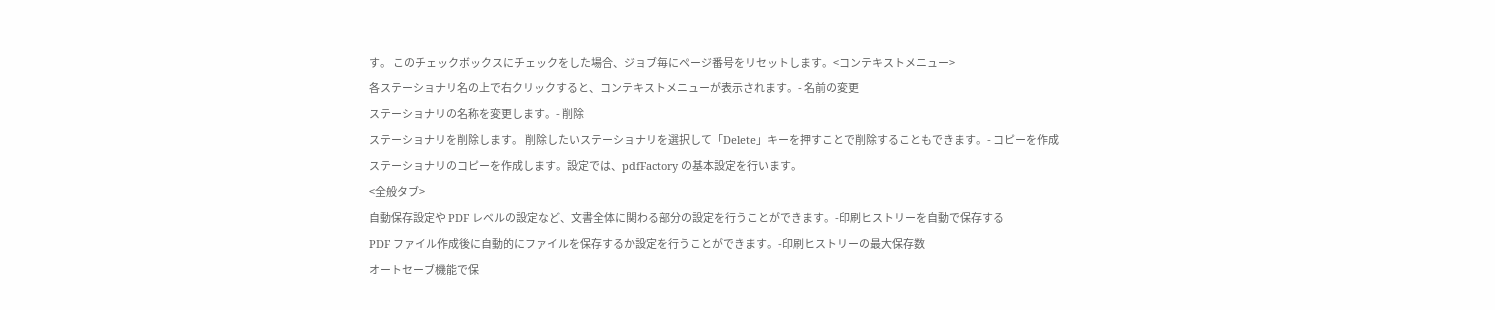す。 このチェックボックスにチェックをした場合、ジョブ毎にページ番号をリセットします。<コンテキストメニュー>
各ステーショナリ名の上で右クリックすると、コンテキストメニューが表示されます。- 名前の変更
ステーショナリの名称を変更します。- 削除
ステーショナリを削除します。 削除したいステーショナリを選択して「Delete」キーを押すことで削除することもできます。- コピーを作成
ステーショナリのコピーを作成します。設定では、pdfFactory の基本設定を⾏います。
<全般タブ>
自動保存設定や PDF レベルの設定など、⽂書全体に関わる部分の設定を⾏うことができます。-印刷ヒストリーを自動で保存する
PDF ファイル作成後に⾃動的にファイルを保存するか設定を⾏うことができます。-印刷ヒストリーの最大保存数
オートセーブ機能で保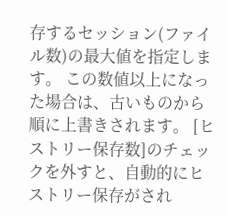存するセッション(ファイル数)の最大値を指定します。 この数値以上になった場合は、古いものから順に上書きされます。 [ヒストリー保存数]のチェックを外すと、自動的にヒストリー保存がされ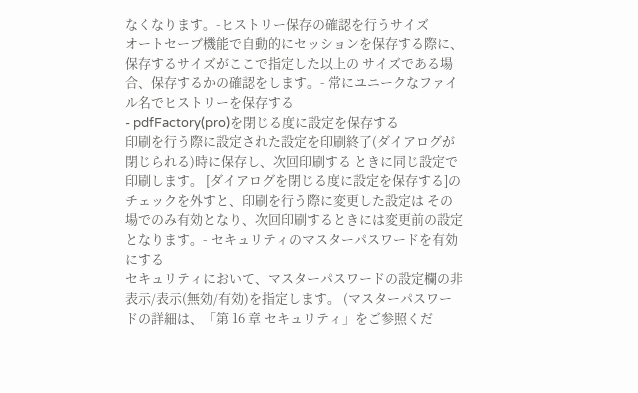なくなります。-ヒストリー保存の確認を⾏うサイズ
オートセーブ機能で自動的にセッションを保存する際に、保存するサイズがここで指定した以上の サイズである場合、保存するかの確認をします。- 常にユニークなファイル名でヒストリーを保存する
- pdfFactory(pro)を閉じる度に設定を保存する
印刷を⾏う際に設定された設定を印刷終了(ダイアログが閉じられる)時に保存し、次回印刷する ときに同じ設定で印刷します。 [ダイアログを閉じる度に設定を保存する]のチェックを外すと、印刷を⾏う際に変更した設定は その場でのみ有効となり、次回印刷するときには変更前の設定となります。- セキュリティのマスターパスワードを有効にする
セキュリティにおいて、マスターパスワードの設定欄の非表示/表示(無効/有効)を指定します。 (マスターパスワードの詳細は、「第 16 章 セキュリティ」をご参照くだ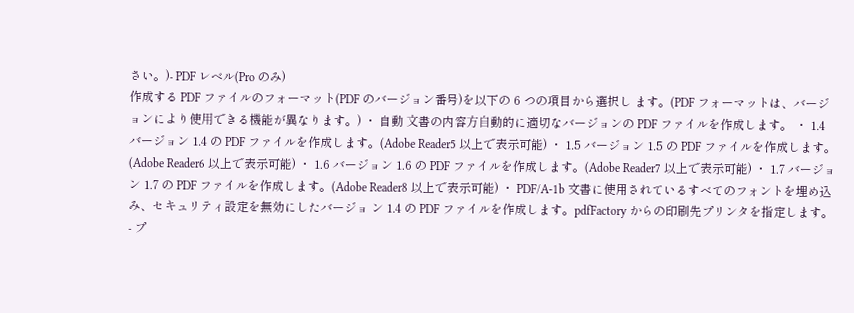さい。)- PDF レベル(Pro のみ)
作成する PDF ファイルのフォーマット(PDF のバージョン番号)を以下の 6 つの項目から選択し ます。(PDF フォーマットは、バージョンにより使⽤できる機能が異なります。) ・ 自動 ⽂書の内容⽅⾃動的に適切なバージョンの PDF ファイルを作成します。 ・ 1.4 バージョン 1.4 の PDF ファイルを作成します。(Adobe Reader5 以上で表示可能) ・ 1.5 バージョン 1.5 の PDF ファイルを作成します。(Adobe Reader6 以上で表示可能) ・ 1.6 バージョン 1.6 の PDF ファイルを作成します。(Adobe Reader7 以上で表示可能) ・ 1.7 バージョン 1.7 の PDF ファイルを作成します。(Adobe Reader8 以上で表示可能) ・ PDF/A-1b 文書に使用されているすべてのフォントを埋め込み、セキュリティ設定を無効にしたバージョ ン 1.4 の PDF ファイルを作成します。pdfFactory からの印刷先プリンタを指定します。
- プ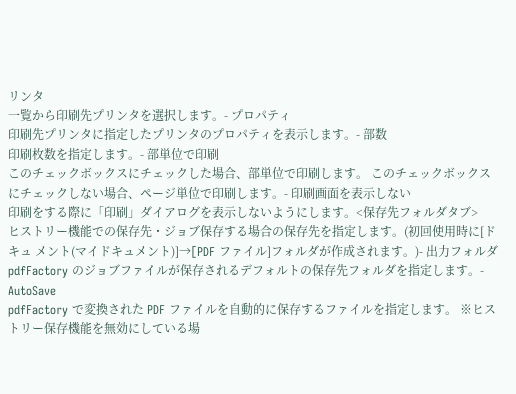リンタ
一覧から印刷先プリンタを選択します。- プロパティ
印刷先プリンタに指定したプリンタのプロパティを表示します。- 部数
印刷枚数を指定します。- 部単位で印刷
このチェックボックスにチェックした場合、部単位で印刷します。 このチェックボックスにチェックしない場合、ページ単位で印刷します。- 印刷画面を表示しない
印刷をする際に「印刷」ダイアログを表示しないようにします。<保存先フォルダタブ>
ヒストリー機能での保存先・ジョブ保存する場合の保存先を指定します。(初回使用時に[ドキュ メント(マイドキュメント)]→[PDF ファイル]フォルダが作成されます。)- 出⼒フォルダ
pdfFactory のジョブファイルが保存されるデフォルトの保存先フォルダを指定します。- AutoSave
pdfFactory で変換された PDF ファイルを自動的に保存するファイルを指定します。 ※ヒストリー保存機能を無効にしている場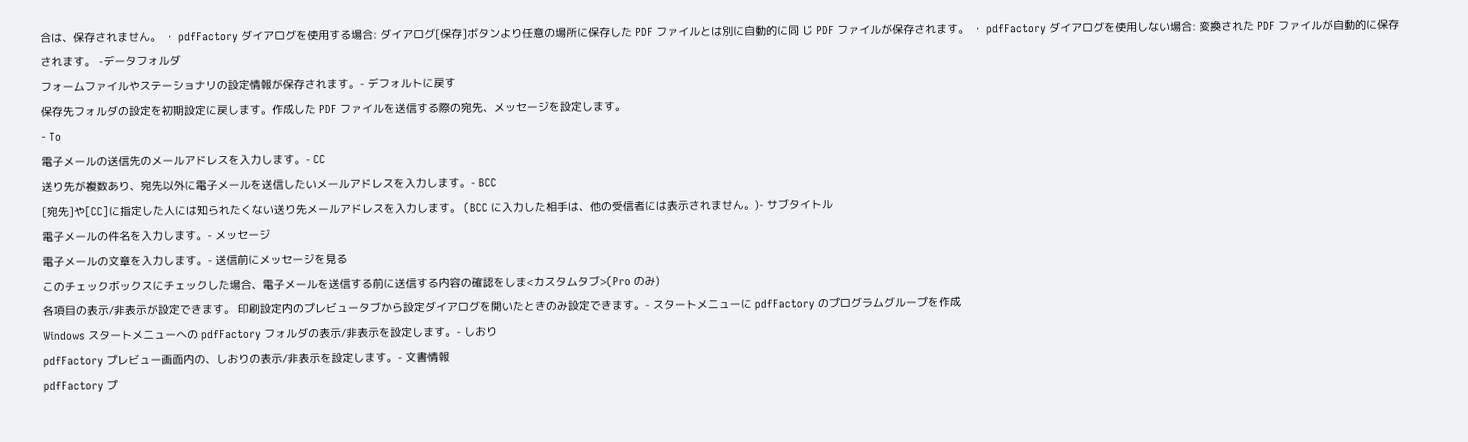合は、保存されません。 ・ pdfFactory ダイアログを使用する場合: ダイアログ[保存]ボタンより任意の場所に保存した PDF ファイルとは別に自動的に同 じ PDF ファイルが保存されます。 ・ pdfFactory ダイアログを使用しない場合: 変換された PDF ファイルが自動的に保存されます。 -データフォルダ
フォームファイルやステーショナリの設定情報が保存されます。- デフォルトに戻す
保存先フォルダの設定を初期設定に戻します。作成した PDF ファイルを送信する際の宛先、メッセージを設定します。
- To
電⼦メールの送信先のメールアドレスを⼊⼒します。- CC
送り先が複数あり、宛先以外に電⼦メールを送信したいメールアドレスを⼊⼒します。- BCC
[宛先]や[CC]に指定した⼈には知られたくない送り先メールアドレスを⼊⼒します。 (BCC に⼊⼒した相⼿は、他の受信者には表⽰されません。)- サブタイトル
電⼦メールの件名を⼊⼒します。- メッセージ
電⼦メールの⽂章を⼊⼒します。- 送信前にメッセージを⾒る
このチェックボックスにチェックした場合、電子メールを送信する前に送信する内容の確認をしま<カスタムタブ>(Pro のみ)
各項目の表示/非表示が設定できます。 印刷設定内のプレビュータブから設定ダイアログを開いたときのみ設定できます。- スタートメニューに pdfFactory のプログラムグループを作成
Windows スタートメニューへの pdfFactory フォルダの表示/非表示を設定します。- しおり
pdfFactory プレビュー画面内の、しおりの表示/非表示を設定します。- 文書情報
pdfFactory プ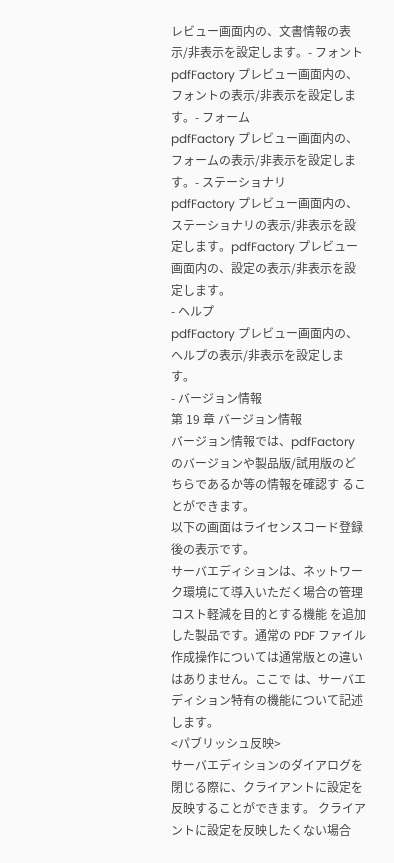レビュー画面内の、文書情報の表示/非表示を設定します。- フォント
pdfFactory プレビュー画面内の、フォントの表示/非表示を設定します。- フォーム
pdfFactory プレビュー画面内の、フォームの表示/非表示を設定します。- ステーショナリ
pdfFactory プレビュー画面内の、ステーショナリの表示/非表示を設定します。pdfFactory プレビュー画面内の、設定の表示/非表示を設定します。
- ヘルプ
pdfFactory プレビュー画面内の、ヘルプの表示/非表示を設定します。
- バージョン情報
第 19 章 バージョン情報
バージョン情報では、pdfFactory のバージョンや製品版/試用版のどちらであるか等の情報を確認す ることができます。
以下の画面はライセンスコード登録後の表示です。
サーバエディションは、ネットワーク環境にて導⼊いただく場合の管理コスト軽減を目的とする機能 を追加した製品です。通常の PDF ファイル作成操作については通常版との違いはありません。ここで は、サーバエディション特有の機能について記述します。
<パブリッシュ反映>
サーバエディションのダイアログを閉じる際に、クライアントに設定を反映することができます。 クライアントに設定を反映したくない場合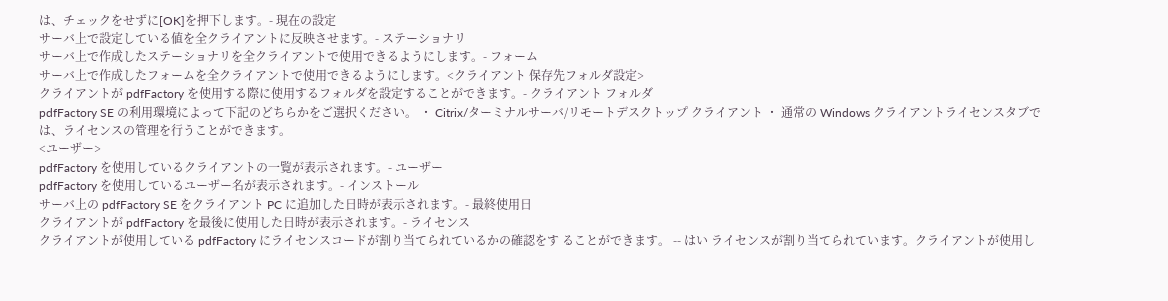は、チェックをせずに[OK]を押下します。- 現在の設定
サーバ上で設定している値を全クライアントに反映させます。- ステーショナリ
サーバ上で作成したステーショナリを全クライアントで使用できるようにします。- フォーム
サーバ上で作成したフォームを全クライアントで使用できるようにします。<クライアント 保存先フォルダ設定>
クライアントが pdfFactory を使用する際に使用するフォルダを設定することができます。- クライアント フォルダ
pdfFactory SE の利⽤環境によって下記のどちらかをご選択ください。 ・ Citrix/ターミナルサーバ/リモートデスクトップ クライアント ・ 通常の Windows クライアントライセンスタブでは、ライセンスの管理を⾏うことができます。
<ユーザー>
pdfFactory を使用しているクライアントの一覧が表示されます。- ユーザー
pdfFactory を使用しているユーザー名が表示されます。- インストール
サーバ上の pdfFactory SE をクライアント PC に追加した日時が表示されます。- 最終使用日
クライアントが pdfFactory を最後に使用した日時が表示されます。- ライセンス
クライアントが使用している pdfFactory にライセンスコードが割り当てられているかの確認をす ることができます。 -- はい ライセンスが割り当てられています。クライアントが使用し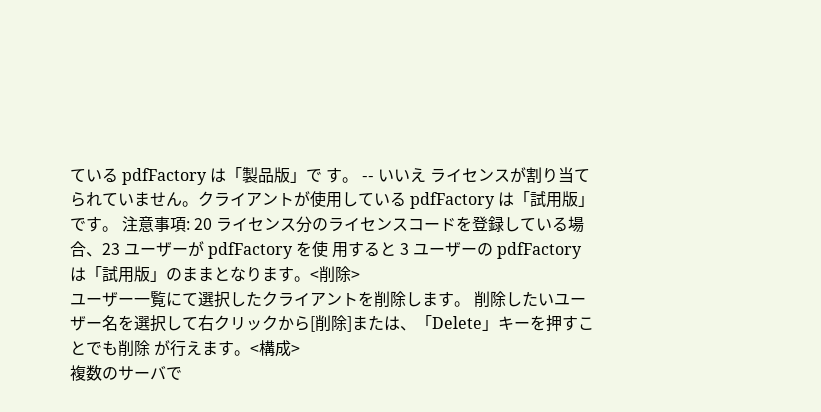ている pdfFactory は「製品版」で す。 -- いいえ ライセンスが割り当てられていません。クライアントが使用している pdfFactory は「試用版」 です。 注意事項: 20 ライセンス分のライセンスコードを登録している場合、23 ユーザーが pdfFactory を使 用すると 3 ユーザーの pdfFactory は「試用版」のままとなります。<削除>
ユーザー一覧にて選択したクライアントを削除します。 削除したいユーザー名を選択して右クリックから[削除]または、「Delete」キーを押すことでも削除 が⾏えます。<構成>
複数のサーバで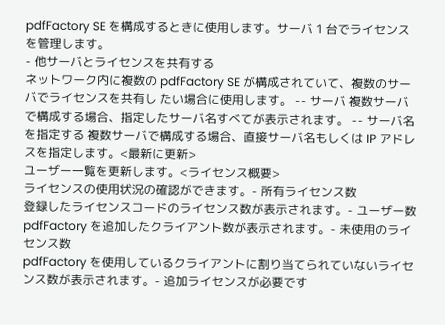pdfFactory SE を構成するときに使用します。サーバ 1 台でライセンスを管理します。
- 他サーバとライセンスを共有する
ネットワーク内に複数の pdfFactory SE が構成されていて、複数のサーバでライセンスを共有し たい場合に使用します。 -- サーバ 複数サーバで構成する場合、指定したサーバ名すべてが表示されます。 -- サーバ名を指定する 複数サーバで構成する場合、直接サーバ名もしくは IP アドレスを指定します。<最新に更新>
ユーザー⼀覧を更新します。<ライセンス概要>
ライセンスの使用状況の確認ができます。- 所有ライセンス数
登録したライセンスコードのライセンス数が表示されます。- ユーザー数
pdfFactory を追加したクライアント数が表示されます。- 未使用のライセンス数
pdfFactory を使用しているクライアントに割り当てられていないライセンス数が表示されます。- 追加ライセンスが必要です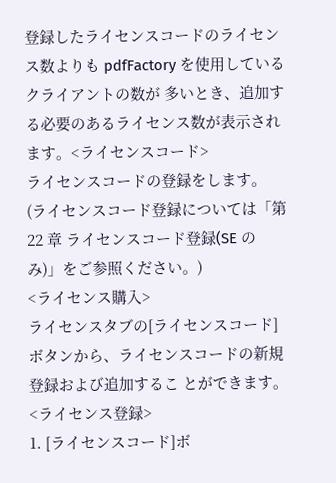登録したライセンスコードのライセンス数よりも pdfFactory を使用しているクライアントの数が 多いとき、追加する必要のあるライセンス数が表示されます。<ライセンスコード>
ライセンスコードの登録をします。
(ライセンスコード登録については「第 22 章 ライセンスコード登録(SE のみ)」をご参照ください。)
<ライセンス購入>
ライセンスタブの[ライセンスコード]ボタンから、ライセンスコードの新規登録および追加するこ とができます。
<ライセンス登録>
1. [ライセンスコード]ボ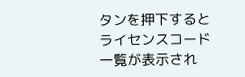タンを押下するとライセンスコード一覧が表示され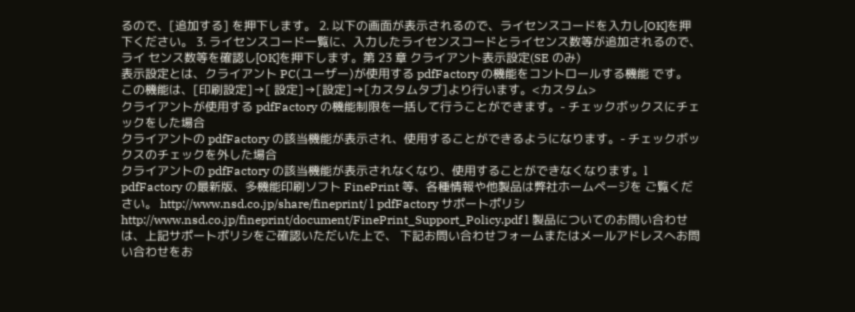るので、[追加する] を押下します。 2. 以下の画面が表示されるので、ライセンスコードを⼊⼒し[OK]を押下ください。 3. ライセンスコード一覧に、⼊⼒したライセンスコードとライセンス数等が追加されるので、ライ センス数等を確認し[OK]を押下します。第 23 章 クライアント表示設定(SE のみ)
表示設定とは、クライアント PC(ユーザー)が使用する pdfFactory の機能をコントロールする機能 です。 この機能は、[印刷設定]→[ 設定]→[設定]→[カスタムタブ]より⾏います。<カスタム>
クライアントが使用する pdfFactory の機能制限を⼀括して⾏うことができます。- チェックボックスにチェックをした場合
クライアントの pdfFactory の該当機能が表示され、使用することができるようになります。- チェックボックスのチェックを外した場合
クライアントの pdfFactory の該当機能が表示されなくなり、使用することができなくなります。l pdfFactory の最新版、多機能印刷ソフト FinePrint 等、各種情報や他製品は弊社ホームページを ご覧ください。 http://www.nsd.co.jp/share/fineprint/ l pdfFactory サポートポリシ http://www.nsd.co.jp/fineprint/document/FinePrint_Support_Policy.pdf l 製品についてのお問い合わせは、上記サポートポリシをご確認いただいた上で、 下記お問い合わせフォームまたはメールアドレスへお問い合わせをお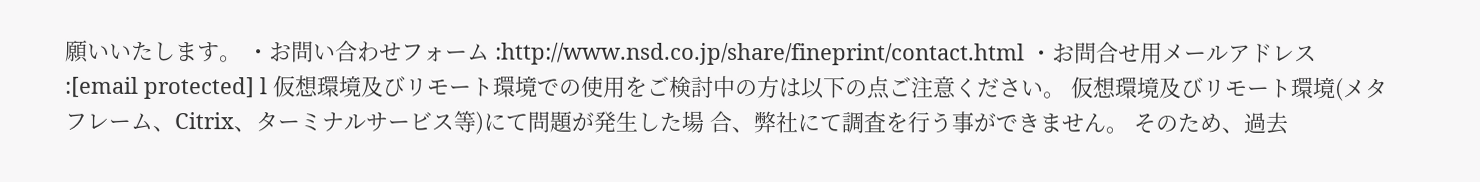願いいたします。 ・お問い合わせフォーム :http://www.nsd.co.jp/share/fineprint/contact.html ・お問合せ用メールアドレス :[email protected] l 仮想環境及びリモート環境での使用をご検討中の方は以下の点ご注意ください。 仮想環境及びリモート環境(メタフレーム、Citrix、ターミナルサービス等)にて問題が発生した場 合、弊社にて調査を⾏う事ができません。 そのため、過去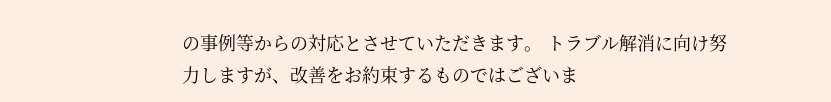の事例等からの対応とさせていただきます。 トラブル解消に向け努⼒しますが、改善をお約束するものではございま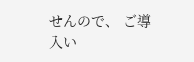せんので、 ご導⼊い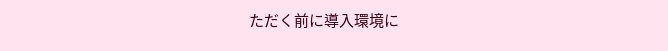ただく前に導⼊環境に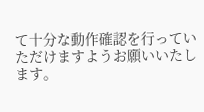て⼗分な動作確認を⾏っていただけますようお願いいたします。